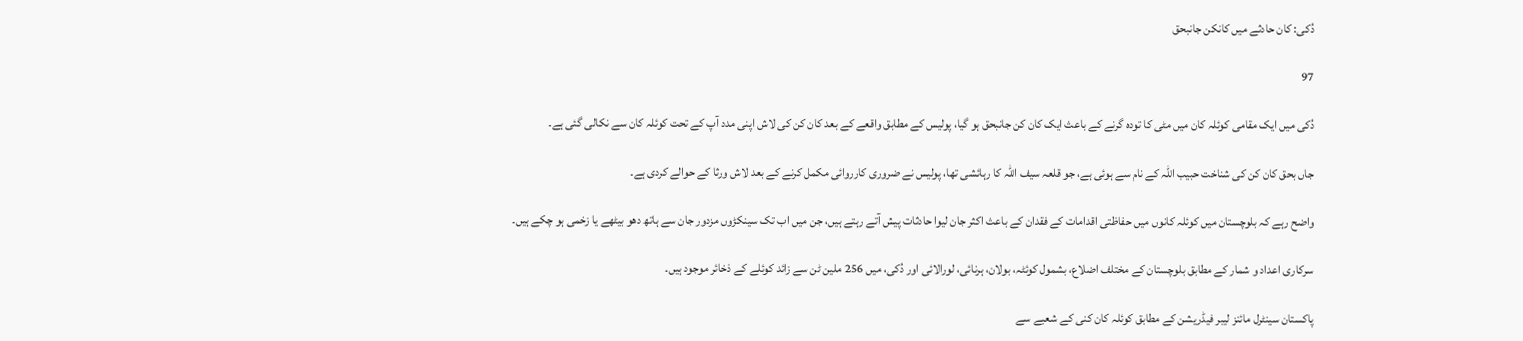دُکی: کان حادثے میں کانکن جانبحق

97

دُکی میں ایک مقامی کوئلہ کان میں مٹی کا تودہ گرنے کے باعث ایک کان کن جانبحق ہو گیا، پولیس کے مطابق واقعے کے بعد کان کن کی لاش اپنی مدد آپ کے تحت کوئلہ کان سے نکالی گئی ہے۔

جاں بحق کان کن کی شناخت حبیب اللہ کے نام سے ہوئی ہے، جو قلعہ سیف اللہ کا رہائشی تھا، پولیس نے ضروری کارروائی مکمل کرنے کے بعد لاش ورثا کے حوالے کردی ہے۔

واضح رہے کہ بلوچستان میں کوئلہ کانوں میں حفاظتی اقدامات کے فقدان کے باعث اکثر جان لیوا حادثات پیش آتے رہتے ہیں، جن میں اب تک سینکڑوں مزدور جان سے ہاتھ دھو بیٹھے یا زخمی ہو چکے ہیں۔

سرکاری اعداد و شمار کے مطابق بلوچستان کے مختلف اضلاع، بشمول کوئٹہ، بولان، ہرنائی، لورالائی اور دُکی، میں 256 ملین ٹن سے زائد کوئلے کے ذخائر موجود ہیں۔

پاکستان سینٹرل مائنز لیبر فیڈریشن کے مطابق کوئلہ کان کنی کے شعبے سے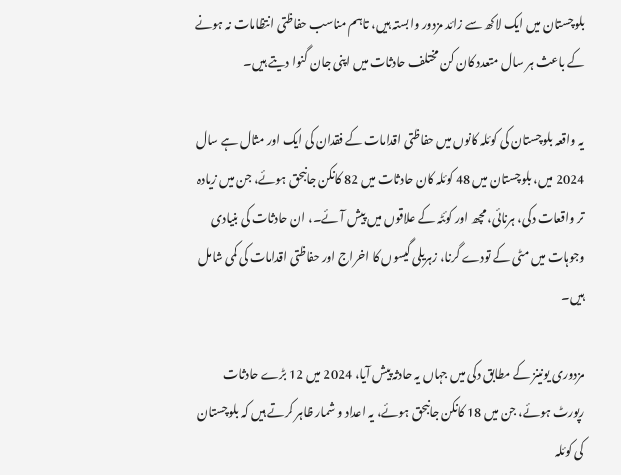بلوچستان میں ایک لاکھ سے زائد مزدور وابستہ ہیں، تاہم مناسب حفاظتی انتظامات نہ ہونے کے باعث ہر سال متعدد کان کن مختلف حادثات میں اپنی جان گنوا دیتے ہیں۔

یہ واقعہ بلوچستان کی کوئلہ کانوں میں حفاظتی اقدامات کے فقدان کی ایک اور مثال ہے سال 2024 میں، بلوچستان میں 48 کوئلہ کان حادثات میں 82 کانکن جانبحق ہوئے، جن میں زیادہ تر واقعات دکی، ہرنائی، مچھ اور کوئٹہ کے علاقوں میں پیش آئے۔، ان حادثات کی بنیادی وجوہات میں مٹی کے تودے گرنا، زہریلی گیسوں کا اخراج اور حفاظتی اقدامات کی کمی شامل ہیں۔

مزدوری یونینز کے مطابق دکی میں جہاں یہ حادثہ پیش آیا، 2024 میں 12 بڑے حادثات رپورٹ ہوئے، جن میں 18 کانکن جانبحق ہوئے، یہ اعداد و شمار ظاہر کرتے ہیں کہ بلوچستان کی کوئلہ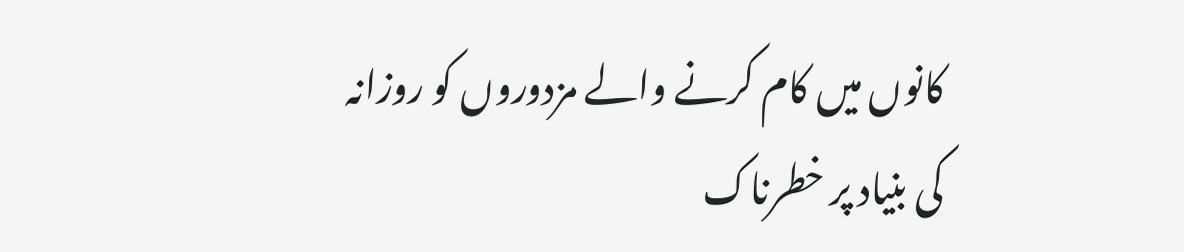کانوں میں کام کرنے والے مزدوروں کو روزانہ کی بنیاد پر خطرناک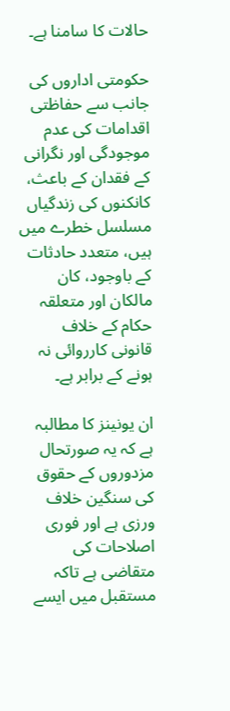حالات کا سامنا ہے۔

حکومتی اداروں کی جانب سے حفاظتی اقدامات کی عدم موجودگی اور نگرانی کے فقدان کے باعث، کانکنوں کی زندگیاں مسلسل خطرے میں ہیں، متعدد حادثات کے باوجود، کان مالکان اور متعلقہ حکام کے خلاف قانونی کارروائی نہ ہونے کے برابر ہے۔

ان یونینز کا مطالبہ ہے کہ یہ صورتحال مزدوروں کے حقوق کی سنگین خلاف ورزی ہے اور فوری اصلاحات کی متقاضی ہے تاکہ مستقبل میں ایسے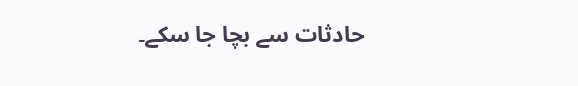حادثات سے بچا جا سکے۔